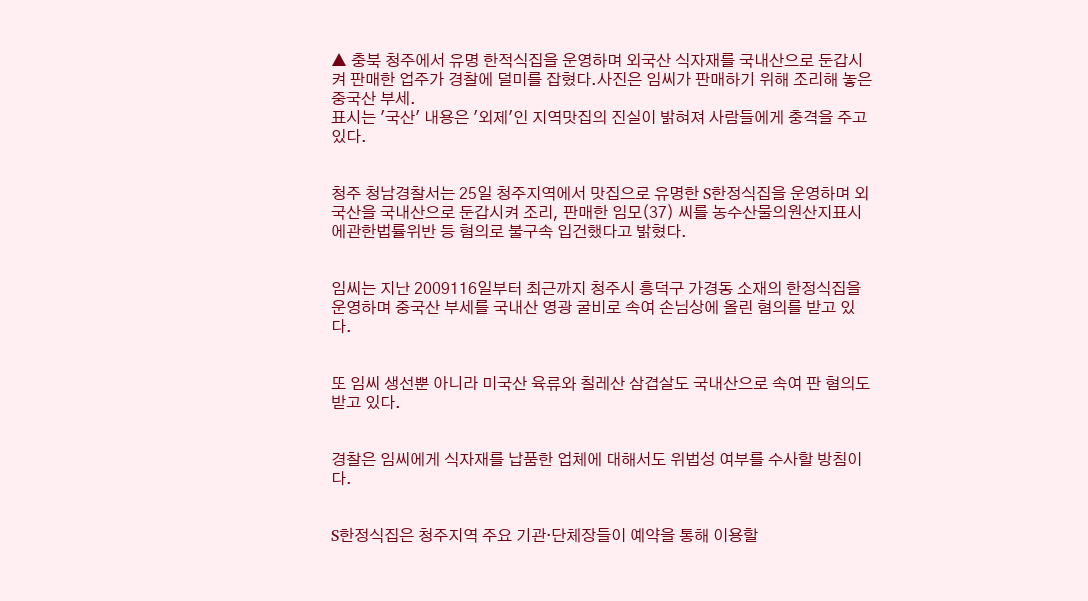▲ 충북 청주에서 유명 한적식집을 운영하며 외국산 식자재를 국내산으로 둔갑시켜 판매한 업주가 경찰에 덜미를 잡혔다.사진은 임씨가 판매하기 위해 조리해 놓은 중국산 부세.
표시는 '국산' 내용은 '외제'인 지역맛집의 진실이 밝혀져 사람들에게 충격을 주고 있다.


청주 청남경찰서는 25일 청주지역에서 맛집으로 유명한 S한정식집을 운영하며 외국산을 국내산으로 둔갑시켜 조리, 판매한 임모(37) 씨를 농수산물의원산지표시에관한법률위반 등 혐의로 불구속 입건했다고 밝혔다.


임씨는 지난 2009116일부터 최근까지 청주시 흥덕구 가경동 소재의 한정식집을 운영하며 중국산 부세를 국내산 영광 굴비로 속여 손님상에 올린 혐의를 받고 있다.


또 임씨 생선뿐 아니라 미국산 육류와 칠레산 삼겹살도 국내산으로 속여 판 혐의도 받고 있다.


경찰은 임씨에게 식자재를 납품한 업체에 대해서도 위법성 여부를 수사할 방침이다.


S한정식집은 청주지역 주요 기관·단체장들이 예약을 통해 이용할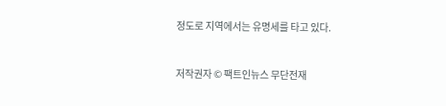정도로 지역에서는 유명세를 타고 있다.


저작권자 © 팩트인뉴스 무단전재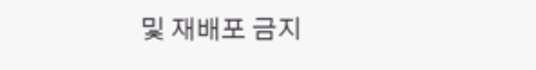및 재배포 금지